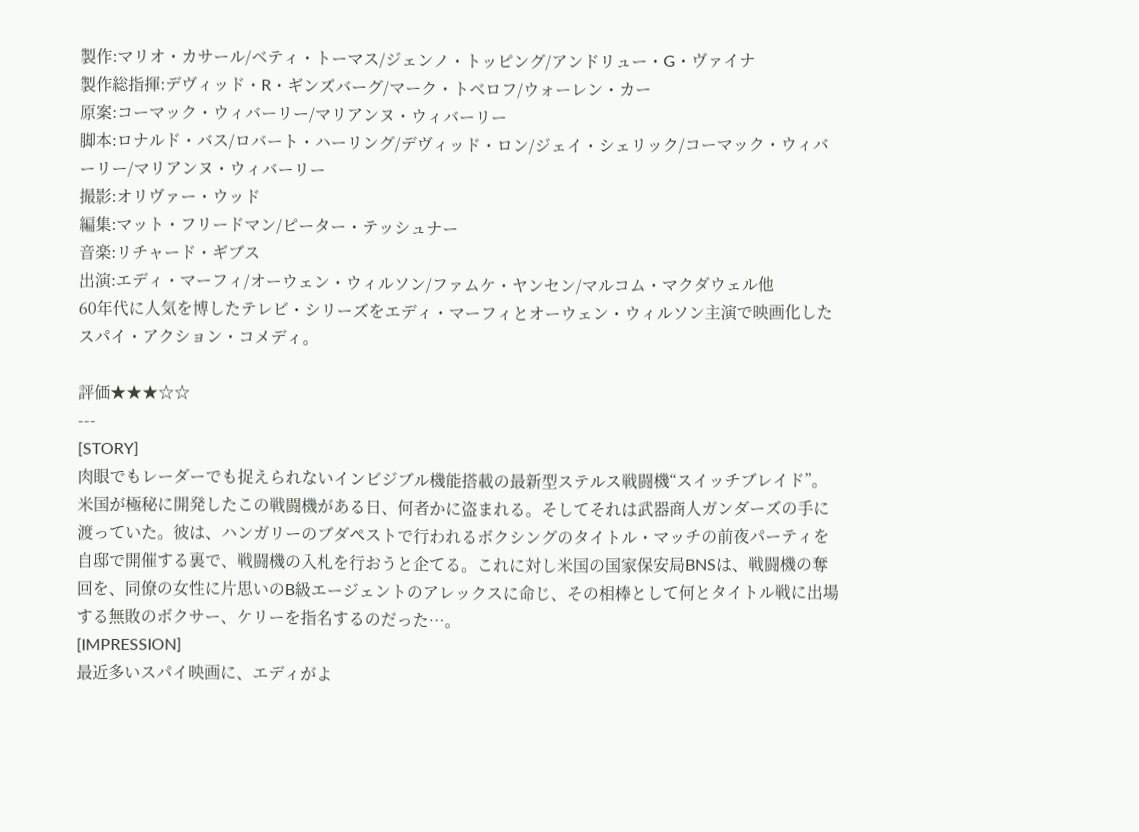製作:マリオ・カサール/ベティ・トーマス/ジェンノ・トッピング/アンドリュー・G・ヴァイナ
製作総指揮:デヴィッド・R・ギンズバーグ/マーク・トベロフ/ウォーレン・カー
原案:コーマック・ウィバーリー/マリアンヌ・ウィバーリー
脚本:ロナルド・バス/ロバート・ハーリング/デヴィッド・ロン/ジェイ・シェリック/コーマック・ウィバーリー/マリアンヌ・ウィバーリー
撮影:オリヴァー・ウッド
編集:マット・フリードマン/ピーター・テッシュナー
音楽:リチャード・ギブス
出演:エディ・マーフィ/オーウェン・ウィルソン/ファムケ・ヤンセン/マルコム・マクダウェル他
60年代に人気を博したテレビ・シリーズをエディ・マーフィとオーウェン・ウィルソン主演で映画化したスパイ・アクション・コメディ。

評価★★★☆☆
---
[STORY]
肉眼でもレーダーでも捉えられないインビジブル機能搭載の最新型ステルス戦闘機“スイッチブレイド”。米国が極秘に開発したこの戦闘機がある日、何者かに盗まれる。そしてそれは武器商人ガンダーズの手に渡っていた。彼は、ハンガリーのブダペストで行われるボクシングのタイトル・マッチの前夜パーティを自邸で開催する裏で、戦闘機の入札を行おうと企てる。これに対し米国の国家保安局BNSは、戦闘機の奪回を、同僚の女性に片思いのB級エージェントのアレックスに命じ、その相棒として何とタイトル戦に出場する無敗のボクサー、ケリーを指名するのだった…。
[IMPRESSION]
最近多いスパイ映画に、エディがよ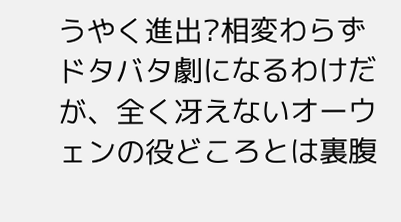うやく進出?相変わらずドタバタ劇になるわけだが、全く冴えないオーウェンの役どころとは裏腹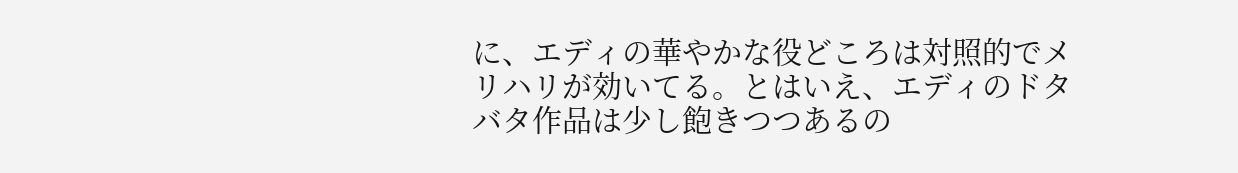に、エディの華やかな役どころは対照的でメリハリが効いてる。とはいえ、エディのドタバタ作品は少し飽きつつあるの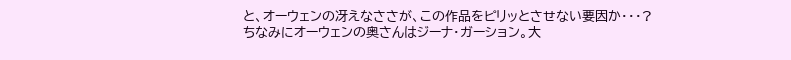と、オーウェンの冴えなささが、この作品をピリッとさせない要因か・・・?
ちなみにオーウェンの奥さんはジーナ・ガーション。大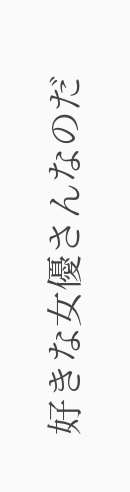好きな女優さんなのだ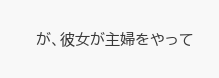が、彼女が主婦をやって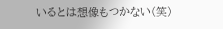いるとは想像もつかない(笑)